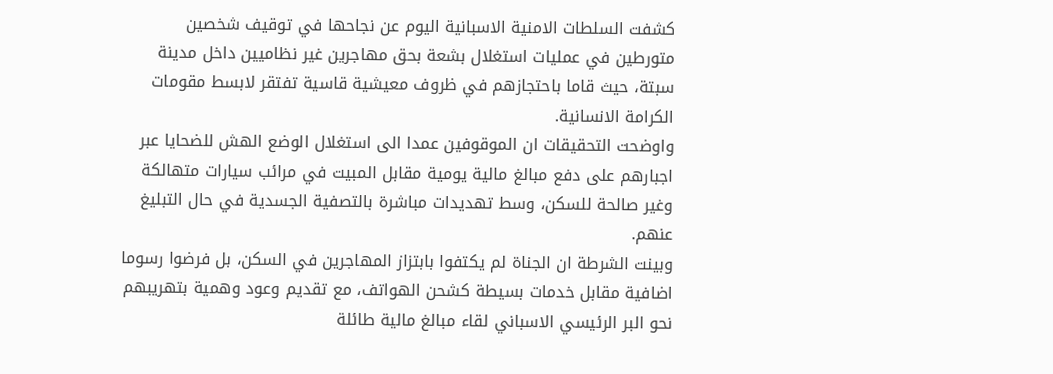كشفت السلطات الامنية الاسبانية اليوم عن نجاحها في توقيف شخصين متورطين في عمليات استغلال بشعة بحق مهاجرين غير نظاميين داخل مدينة سبتة، حيث قاما باحتجازهم في ظروف معيشية قاسية تفتقر لابسط مقومات الكرامة الانسانية.
واوضحت التحقيقات ان الموقوفين عمدا الى استغلال الوضع الهش للضحايا عبر اجبارهم على دفع مبالغ مالية يومية مقابل المبيت في مرائب سيارات متهالكة وغير صالحة للسكن، وسط تهديدات مباشرة بالتصفية الجسدية في حال التبليغ عنهم.
وبينت الشرطة ان الجناة لم يكتفوا بابتزاز المهاجرين في السكن، بل فرضوا رسوما اضافية مقابل خدمات بسيطة كشحن الهواتف، مع تقديم وعود وهمية بتهريبهم نحو البر الرئيسي الاسباني لقاء مبالغ مالية طائلة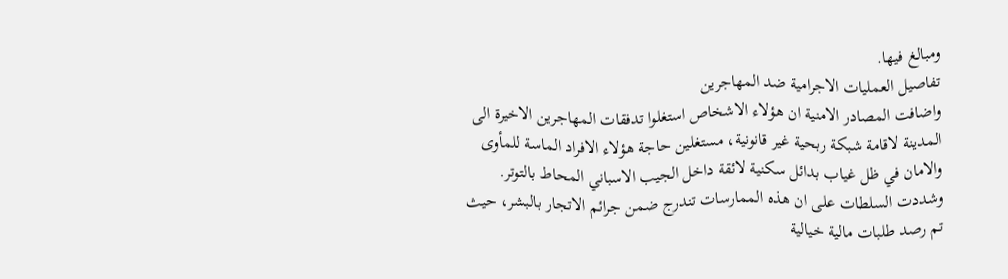ومبالغ فيها.
تفاصيل العمليات الاجرامية ضد المهاجرين
واضافت المصادر الامنية ان هؤلاء الاشخاص استغلوا تدفقات المهاجرين الاخيرة الى المدينة لاقامة شبكة ربحية غير قانونية، مستغلين حاجة هؤلاء الافراد الماسة للمأوى والامان في ظل غياب بدائل سكنية لائقة داخل الجيب الاسباني المحاط بالتوتر.
وشددت السلطات على ان هذه الممارسات تندرج ضمن جرائم الاتجار بالبشر، حيث تم رصد طلبات مالية خيالية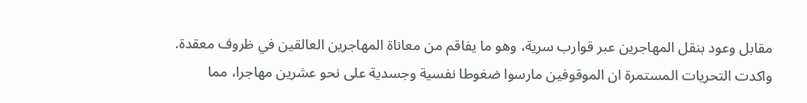مقابل وعود بنقل المهاجرين عبر قوارب سرية، وهو ما يفاقم من معاناة المهاجرين العالقين في ظروف معقدة.
واكدت التحريات المستمرة ان الموقوفين مارسوا ضغوطا نفسية وجسدية على نحو عشرين مهاجرا، مما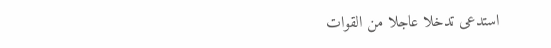استدعى تدخلا عاجلا من القوات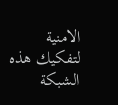الامنية لتفكيك هذه الشبكة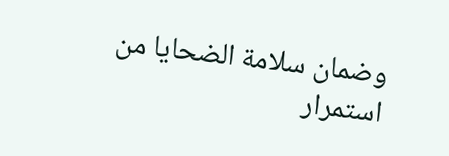وضمان سلامة الضحايا من استمرار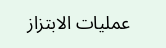عمليات الابتزاز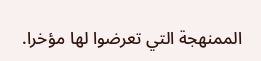الممنهجة التي تعرضوا لها مؤخرا.